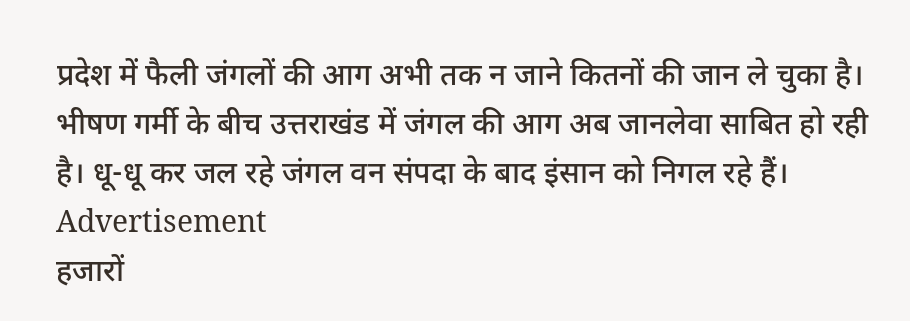प्रदेश में फैली जंगलों की आग अभी तक न जाने कितनों की जान ले चुका है। भीषण गर्मी के बीच उत्तराखंड में जंगल की आग अब जानलेवा साबित हो रही है। धू-धू कर जल रहे जंगल वन संपदा के बाद इंसान को निगल रहे हैं।
Advertisement
हजारों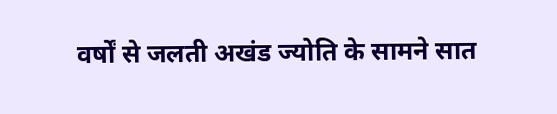वर्षों से जलती अखंड ज्योति के सामने सात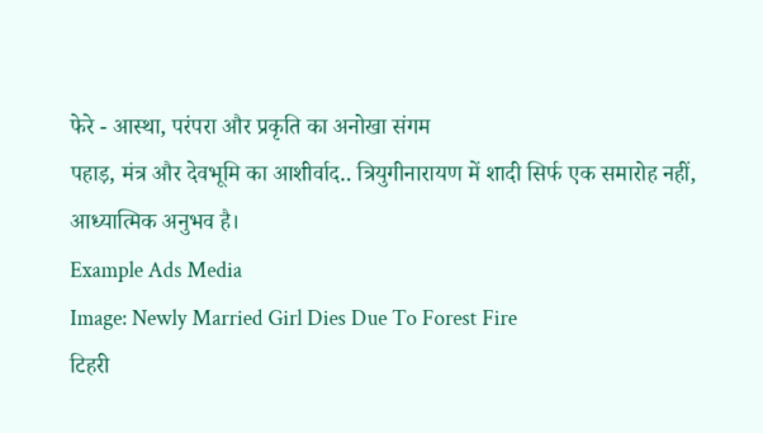फेरे - आस्था, परंपरा और प्रकृति का अनोखा संगम
पहाड़, मंत्र और देवभूमि का आशीर्वाद.. त्रियुगीनारायण में शादी सिर्फ एक समारोह नहीं, आध्यात्मिक अनुभव है।
Example Ads Media
Image: Newly Married Girl Dies Due To Forest Fire
टिहरी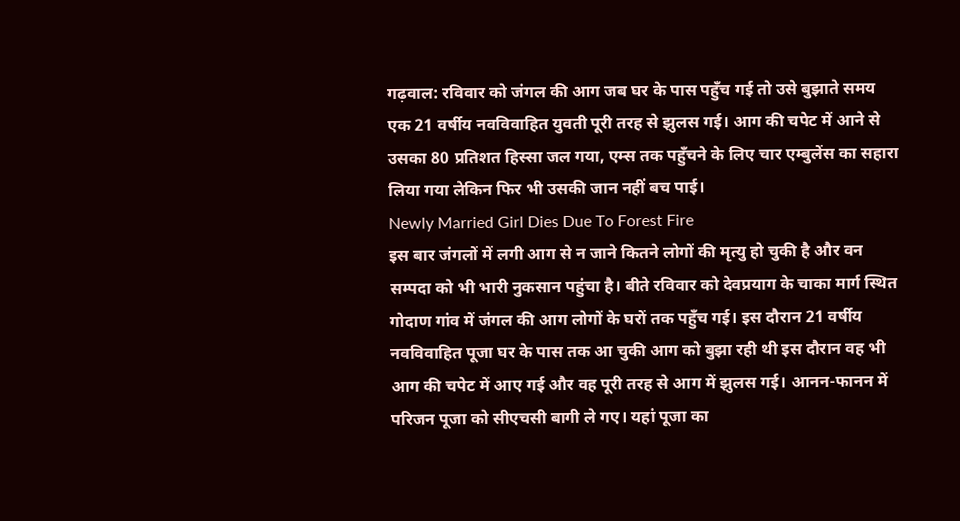गढ़वाल: रविवार को जंगल की आग जब घर के पास पहुँच गई तो उसे बुझाते समय एक 21 वर्षीय नवविवाहित युवती पूरी तरह से झुलस गई। आग की चपेट में आने से उसका 80 प्रतिशत हिस्सा जल गया, एम्स तक पहुँचने के लिए चार एम्बुलेंस का सहारा लिया गया लेकिन फिर भी उसकी जान नहीं बच पाई।
Newly Married Girl Dies Due To Forest Fire
इस बार जंगलों में लगी आग से न जाने कितने लोगों की मृत्यु हो चुकी है और वन सम्पदा को भी भारी नुकसान पहुंचा है। बीते रविवार को देवप्रयाग के चाका मार्ग स्थित गोदाण गांव में जंगल की आग लोगों के घरों तक पहुँच गई। इस दौरान 21 वर्षीय नवविवाहित पूजा घर के पास तक आ चुकी आग को बुझा रही थी इस दौरान वह भी आग की चपेट में आए गई और वह पूरी तरह से आग में झुलस गई। आनन-फानन में परिजन पूजा को सीएचसी बागी ले गए। यहां पूजा का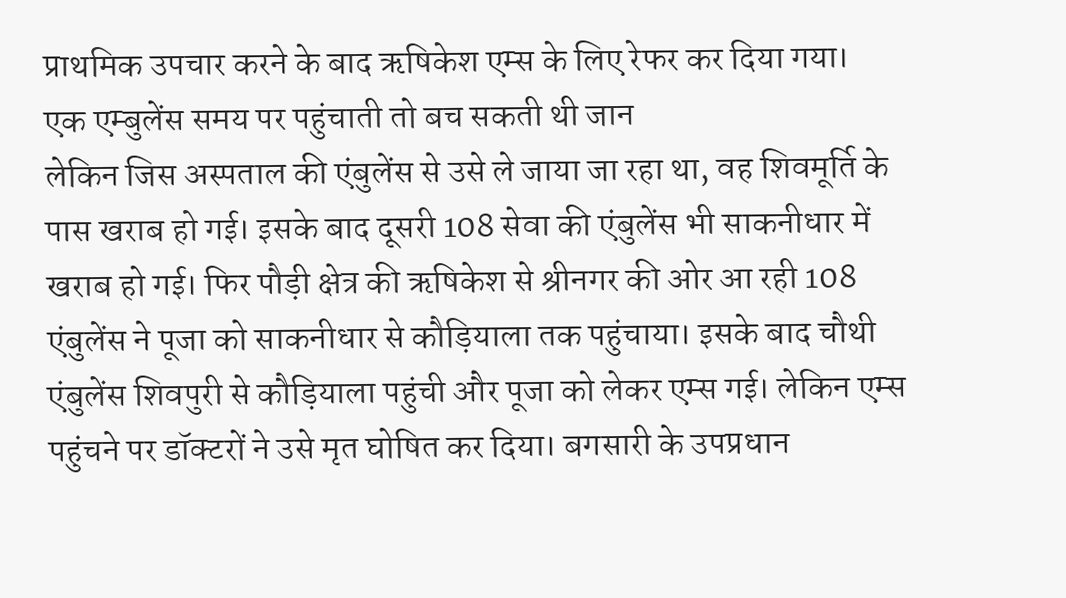प्राथमिक उपचार करने के बाद ऋषिकेश एम्स के लिए रेफर कर दिया गया।
एक एम्बुलेंस समय पर पहुंचाती तो बच सकती थी जान
लेकिन जिस अस्पताल की एंबुलेंस से उसे ले जाया जा रहा था, वह शिवमूर्ति के पास खराब हो गई। इसके बाद दूसरी 108 सेवा की एंबुलेंस भी साकनीधार में खराब हो गई। फिर पौड़ी क्षेत्र की ऋषिकेश से श्रीनगर की ओर आ रही 108 एंबुलेंस ने पूजा को साकनीधार से कौड़ियाला तक पहुंचाया। इसके बाद चौथी एंबुलेंस शिवपुरी से कौड़ियाला पहुंची और पूजा को लेकर एम्स गई। लेकिन एम्स पहुंचने पर डॉक्टरों ने उसे मृत घोषित कर दिया। बगसारी के उपप्रधान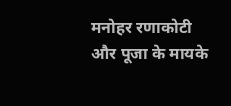मनोहर रणाकोटी और पूजा के मायके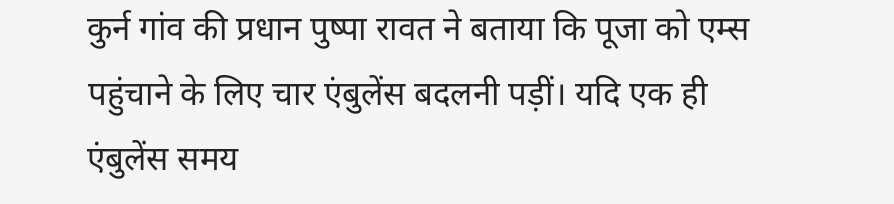कुर्न गांव की प्रधान पुष्पा रावत ने बताया कि पूजा को एम्स पहुंचाने के लिए चार एंबुलेंस बदलनी पड़ीं। यदि एक ही एंबुलेंस समय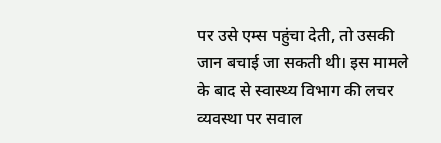पर उसे एम्स पहुंचा देती, तो उसकी जान बचाई जा सकती थी। इस मामले के बाद से स्वास्थ्य विभाग की लचर व्यवस्था पर सवाल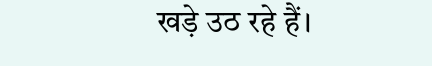खड़े उठ रहे हैं।